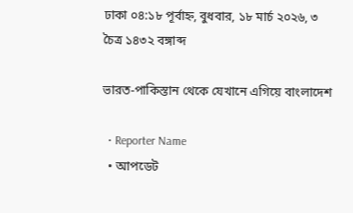ঢাকা ০৪:১৮ পূর্বাহ্ন, বুধবার, ১৮ মার্চ ২০২৬, ৩ চৈত্র ১৪৩২ বঙ্গাব্দ

ভারত-পাকিস্তান থেকে যেখানে এগিয়ে বাংলাদেশ

  • Reporter Name
  • আপডেট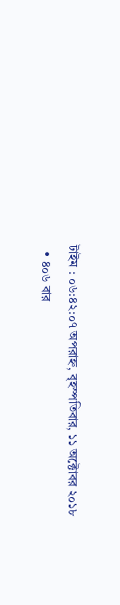টাইম : ০৬:৪২:০৭ অপরাহ্ন, বৃহস্পতিবার, ১১ অক্টোবর ২০১৮
  • ৪০৬ বার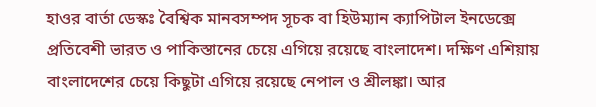হাওর বার্তা ডেস্কঃ বৈশ্বিক মানবসম্পদ সূচক বা হিউম্যান ক্যাপিটাল ইনডেক্সে প্রতিবেশী ভারত ও পাকিস্তানের চেয়ে এগিয়ে রয়েছে বাংলাদেশ। দক্ষিণ এশিয়ায় বাংলাদেশের চেয়ে কিছুটা এগিয়ে রয়েছে নেপাল ও শ্রীলঙ্কা। আর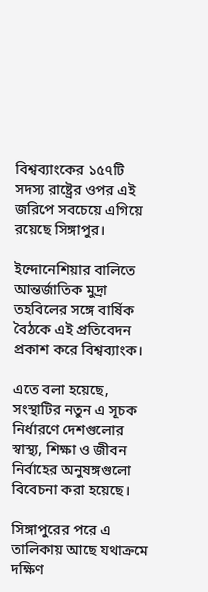বিশ্বব্যাংকের ১৫৭টি সদস্য রাষ্ট্রের ওপর এই জরিপে সবচেয়ে এগিয়ে রয়েছে সিঙ্গাপুর।

ইন্দোনেশিয়ার বালিতে আন্তর্জাতিক মুদ্রা তহবিলের সঙ্গে বার্ষিক বৈঠকে এই প্রতিবেদন প্রকাশ করে বিশ্বব্যাংক।

এতে বলা হয়েছে, সংস্থাটির নতুন এ সূচক নির্ধারণে দেশগুলোর স্বাস্থ্য, শিক্ষা ও জীবন নির্বাহের অনুষঙ্গগুলো বিবেচনা করা হয়েছে।

সিঙ্গাপুরের পরে এ তালিকায় আছে যথাক্রমে দক্ষিণ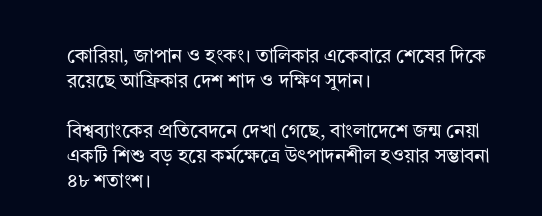কোরিয়া, জাপান ও হংকং। তালিকার একেবারে শেষের দিকে রয়েছে আফ্রিকার দেশ শাদ ও দক্ষিণ সুদান।

বিশ্বব্যাংকের প্রতিবেদনে দেখা গেছে, বাংলাদেশে জন্ম নেয়া একটি শিশু বড় হয়ে কর্মক্ষেত্রে উৎপাদনশীল হওয়ার সম্ভাবনা ৪৮ শতাংশ।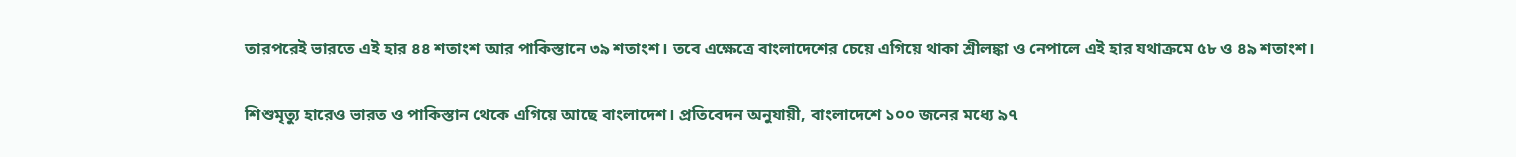তারপরেই ভারতে এই হার ৪৪ শতাংশ আর পাকিস্তানে ৩৯ শতাংশ। তবে এক্ষেত্রে বাংলাদেশের চেয়ে এগিয়ে থাকা শ্রীলঙ্কা ও নেপালে এই হার যথাক্রমে ৫৮ ও ৪৯ শতাংশ।

শিশুমৃত্যু হারেও ভারত ও পাকিস্তান থেকে এগিয়ে আছে বাংলাদেশ। প্রতিবেদন অনুযায়ী, বাংলাদেশে ১০০ জনের মধ্যে ৯৭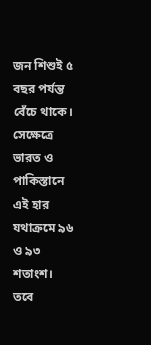জন শিশুই ৫ বছর পর্যন্ত বেঁচে থাকে। সেক্ষেত্রে ভারত ও পাকিস্তানে এই হার যথাক্রমে ৯৬ ও ৯৩ শতাংশ। তবে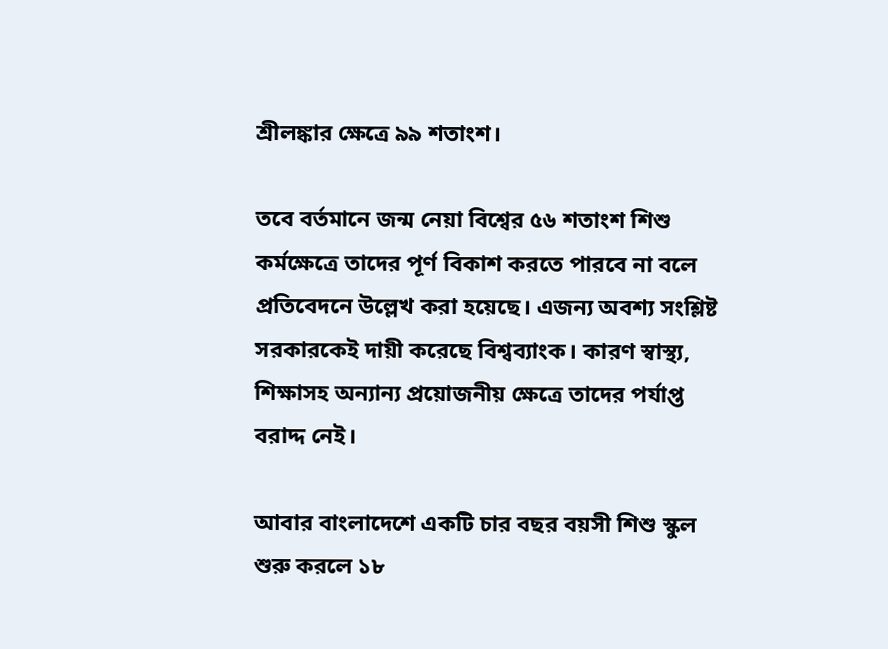শ্রীলঙ্কার ক্ষেত্রে ৯৯ শতাংশ।

তবে বর্তমানে জন্ম নেয়া বিশ্বের ৫৬ শতাংশ শিশু কর্মক্ষেত্রে তাদের পূর্ণ বিকাশ করতে পারবে না বলে প্রতিবেদনে উল্লেখ করা হয়েছে। এজন্য অবশ্য সংশ্লিষ্ট সরকারকেই দায়ী করেছে বিশ্বব্যাংক। কারণ স্বাস্থ্য, শিক্ষাসহ অন্যান্য প্রয়োজনীয় ক্ষেত্রে তাদের পর্যাপ্ত বরাদ্দ নেই।

আবার বাংলাদেশে একটি চার বছর বয়সী শিশু স্কুল শুরু করলে ১৮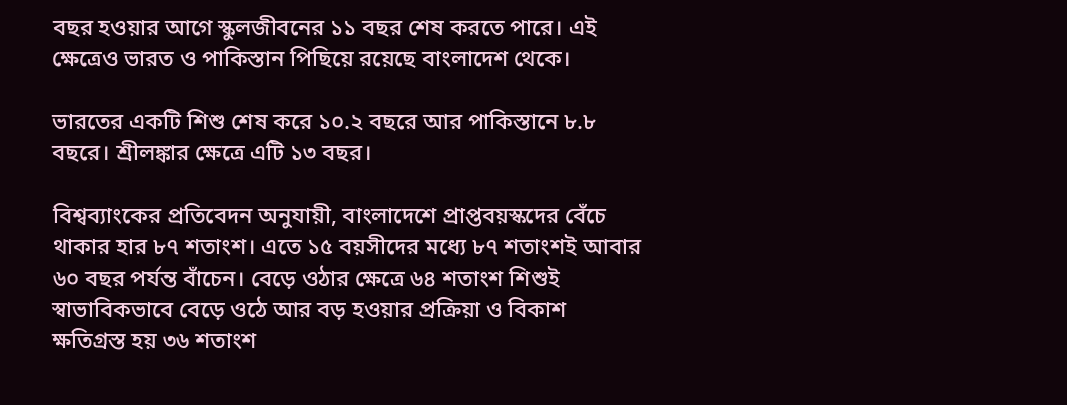বছর হওয়ার আগে স্কুলজীবনের ১১ বছর শেষ করতে পারে। এই ক্ষেত্রেও ভারত ও পাকিস্তান পিছিয়ে রয়েছে বাংলাদেশ থেকে।

ভারতের একটি শিশু শেষ করে ১০.২ বছরে আর পাকিস্তানে ৮.৮ বছরে। শ্রীলঙ্কার ক্ষেত্রে এটি ১৩ বছর।

বিশ্বব্যাংকের প্রতিবেদন অনুযায়ী, বাংলাদেশে প্রাপ্তবয়স্কদের বেঁচে থাকার হার ৮৭ শতাংশ। এতে ১৫ বয়সীদের মধ্যে ৮৭ শতাংশই আবার ৬০ বছর পর্যন্ত বাঁচেন। বেড়ে ওঠার ক্ষেত্রে ৬৪ শতাংশ শিশুই স্বাভাবিকভাবে বেড়ে ওঠে আর বড় হওয়ার প্রক্রিয়া ও বিকাশ ক্ষতিগ্রস্ত হয় ৩৬ শতাংশ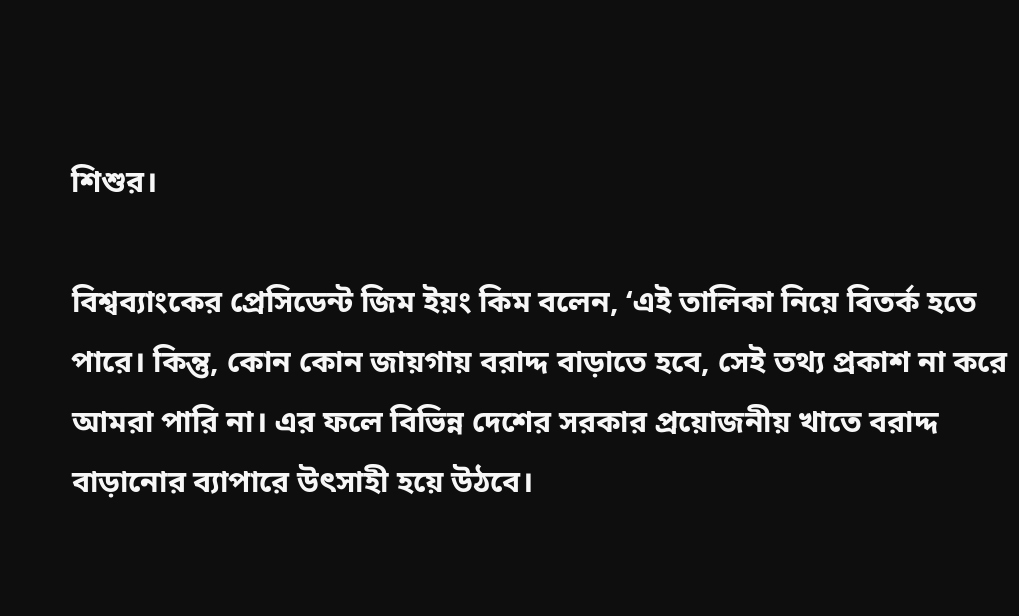শিশুর।

বিশ্বব্যাংকের প্রেসিডেন্ট জিম ইয়ং কিম বলেন, ‘এই তালিকা নিয়ে বিতর্ক হতে পারে। কিন্তু, কোন কোন জায়গায় বরাদ্দ বাড়াতে হবে, সেই তথ্য প্রকাশ না করে আমরা পারি না। এর ফলে বিভিন্ন দেশের সরকার প্রয়োজনীয় খাতে বরাদ্দ বাড়ানোর ব্যাপারে উৎসাহী হয়ে উঠবে।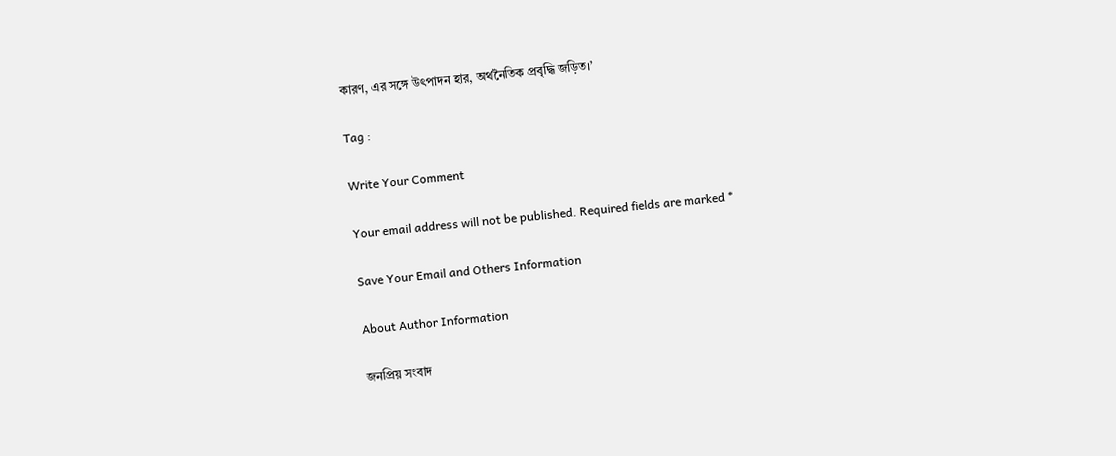কারণ, এর সঙ্গে উৎপাদন হার, অর্থনৈতিক প্রবৃদ্ধি জড়িত।’

Tag :

Write Your Comment

Your email address will not be published. Required fields are marked *

Save Your Email and Others Information

About Author Information

জনপ্রিয় সংবাদ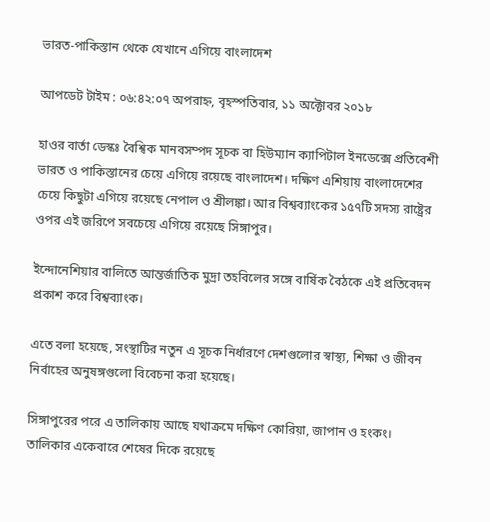ভারত-পাকিস্তান থেকে যেখানে এগিয়ে বাংলাদেশ

আপডেট টাইম : ০৬:৪২:০৭ অপরাহ্ন, বৃহস্পতিবার, ১১ অক্টোবর ২০১৮

হাওর বার্তা ডেস্কঃ বৈশ্বিক মানবসম্পদ সূচক বা হিউম্যান ক্যাপিটাল ইনডেক্সে প্রতিবেশী ভারত ও পাকিস্তানের চেয়ে এগিয়ে রয়েছে বাংলাদেশ। দক্ষিণ এশিয়ায় বাংলাদেশের চেয়ে কিছুটা এগিয়ে রয়েছে নেপাল ও শ্রীলঙ্কা। আর বিশ্বব্যাংকের ১৫৭টি সদস্য রাষ্ট্রের ওপর এই জরিপে সবচেয়ে এগিয়ে রয়েছে সিঙ্গাপুর।

ইন্দোনেশিয়ার বালিতে আন্তর্জাতিক মুদ্রা তহবিলের সঙ্গে বার্ষিক বৈঠকে এই প্রতিবেদন প্রকাশ করে বিশ্বব্যাংক।

এতে বলা হয়েছে, সংস্থাটির নতুন এ সূচক নির্ধারণে দেশগুলোর স্বাস্থ্য, শিক্ষা ও জীবন নির্বাহের অনুষঙ্গগুলো বিবেচনা করা হয়েছে।

সিঙ্গাপুরের পরে এ তালিকায় আছে যথাক্রমে দক্ষিণ কোরিয়া, জাপান ও হংকং। তালিকার একেবারে শেষের দিকে রয়েছে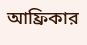আফ্রিকার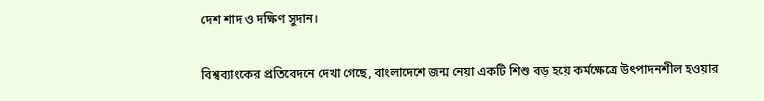দেশ শাদ ও দক্ষিণ সুদান।

বিশ্বব্যাংকের প্রতিবেদনে দেখা গেছে, বাংলাদেশে জন্ম নেয়া একটি শিশু বড় হয়ে কর্মক্ষেত্রে উৎপাদনশীল হওয়ার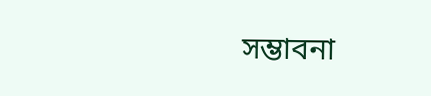সম্ভাবনা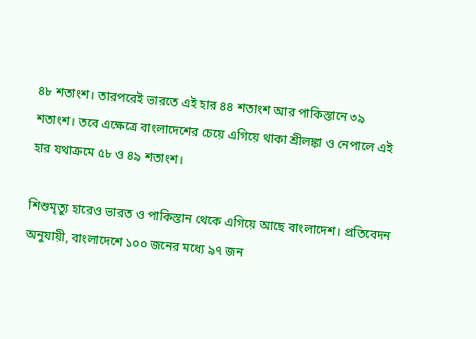৪৮ শতাংশ। তারপরেই ভারতে এই হার ৪৪ শতাংশ আর পাকিস্তানে ৩৯ শতাংশ। তবে এক্ষেত্রে বাংলাদেশের চেয়ে এগিয়ে থাকা শ্রীলঙ্কা ও নেপালে এই হার যথাক্রমে ৫৮ ও ৪৯ শতাংশ।

শিশুমৃত্যু হারেও ভারত ও পাকিস্তান থেকে এগিয়ে আছে বাংলাদেশ। প্রতিবেদন অনুযায়ী, বাংলাদেশে ১০০ জনের মধ্যে ৯৭ জন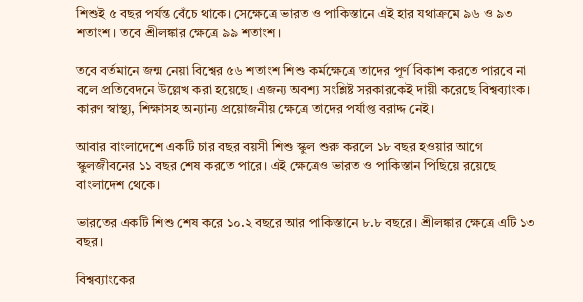শিশুই ৫ বছর পর্যন্ত বেঁচে থাকে। সেক্ষেত্রে ভারত ও পাকিস্তানে এই হার যথাক্রমে ৯৬ ও ৯৩ শতাংশ। তবে শ্রীলঙ্কার ক্ষেত্রে ৯৯ শতাংশ।

তবে বর্তমানে জন্ম নেয়া বিশ্বের ৫৬ শতাংশ শিশু কর্মক্ষেত্রে তাদের পূর্ণ বিকাশ করতে পারবে না বলে প্রতিবেদনে উল্লেখ করা হয়েছে। এজন্য অবশ্য সংশ্লিষ্ট সরকারকেই দায়ী করেছে বিশ্বব্যাংক। কারণ স্বাস্থ্য, শিক্ষাসহ অন্যান্য প্রয়োজনীয় ক্ষেত্রে তাদের পর্যাপ্ত বরাদ্দ নেই।

আবার বাংলাদেশে একটি চার বছর বয়সী শিশু স্কুল শুরু করলে ১৮ বছর হওয়ার আগে স্কুলজীবনের ১১ বছর শেষ করতে পারে। এই ক্ষেত্রেও ভারত ও পাকিস্তান পিছিয়ে রয়েছে বাংলাদেশ থেকে।

ভারতের একটি শিশু শেষ করে ১০.২ বছরে আর পাকিস্তানে ৮.৮ বছরে। শ্রীলঙ্কার ক্ষেত্রে এটি ১৩ বছর।

বিশ্বব্যাংকের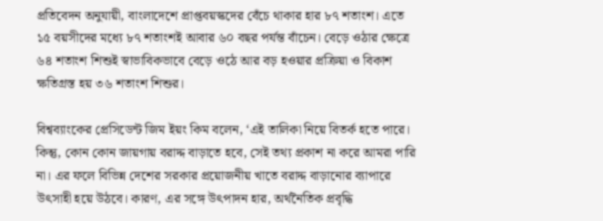প্রতিবেদন অনুযায়ী, বাংলাদেশে প্রাপ্তবয়স্কদের বেঁচে থাকার হার ৮৭ শতাংশ। এতে ১৫ বয়সীদের মধ্যে ৮৭ শতাংশই আবার ৬০ বছর পর্যন্ত বাঁচেন। বেড়ে ওঠার ক্ষেত্রে ৬৪ শতাংশ শিশুই স্বাভাবিকভাবে বেড়ে ওঠে আর বড় হওয়ার প্রক্রিয়া ও বিকাশ ক্ষতিগ্রস্ত হয় ৩৬ শতাংশ শিশুর।

বিশ্বব্যাংকের প্রেসিডেন্ট জিম ইয়ং কিম বলেন, ‘এই তালিকা নিয়ে বিতর্ক হতে পারে। কিন্তু, কোন কোন জায়গায় বরাদ্দ বাড়াতে হবে, সেই তথ্য প্রকাশ না করে আমরা পারি না। এর ফলে বিভিন্ন দেশের সরকার প্রয়োজনীয় খাতে বরাদ্দ বাড়ানোর ব্যাপারে উৎসাহী হয়ে উঠবে। কারণ, এর সঙ্গে উৎপাদন হার, অর্থনৈতিক প্রবৃদ্ধি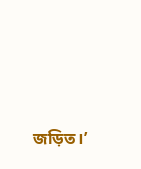জড়িত।’